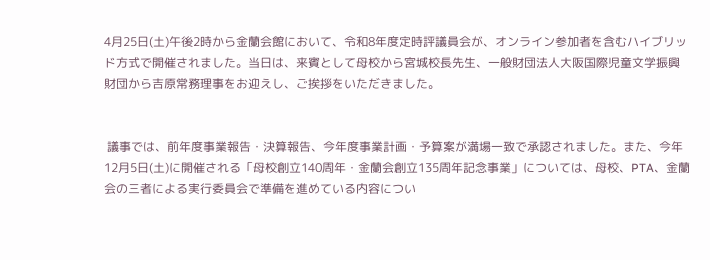4月25日(土)午後2時から金蘭会館において、令和8年度定時評議員会が、オンライン参加者を含むハイブリッド方式で開催されました。当日は、来賓として母校から宮城校長先生、一般財団法人大阪国際児童文学振興財団から吉原常務理事をお迎えし、ご挨拶をいただきました。


 議事では、前年度事業報告・決算報告、今年度事業計画・予算案が満場一致で承認されました。また、今年12月5日(土)に開催される「母校創立140周年・金蘭会創立135周年記念事業」については、母校、PTA、金蘭会の三者による実行委員会で準備を進めている内容につい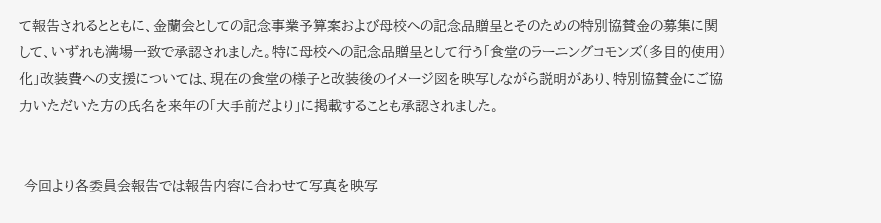て報告されるとともに、金蘭会としての記念事業予算案および母校への記念品贈呈とそのための特別協賛金の募集に関して、いずれも満場一致で承認されました。特に母校への記念品贈呈として行う「食堂のラーニングコモンズ(多目的使用)化」改装費への支援については、現在の食堂の様子と改装後のイメージ図を映写しながら説明があり、特別協賛金にご協力いただいた方の氏名を来年の「大手前だより」に掲載することも承認されました。


 今回より各委員会報告では報告内容に合わせて写真を映写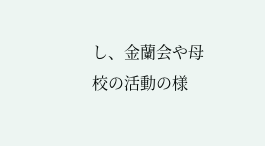し、金蘭会や母校の活動の様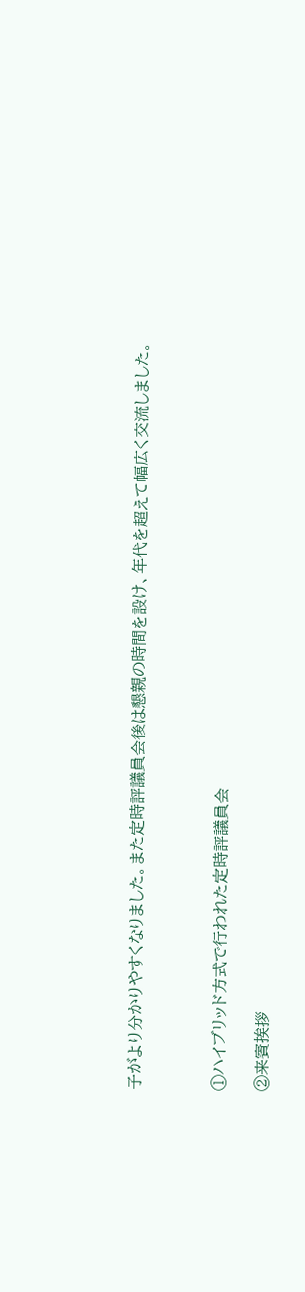子がより分かりやすくなりました。また定時評議員会後は懇親の時間を設け、年代を超えて幅広く交流しました。



①ハイブリッド方式で行われた定時評議員会

②来賓挨拶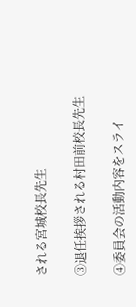される宮城校長先生

③退任挨拶される村田前校長先生

④委員会の活動内容をスライ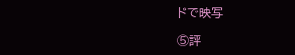ドで映写

⑤評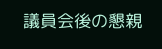議員会後の懇親